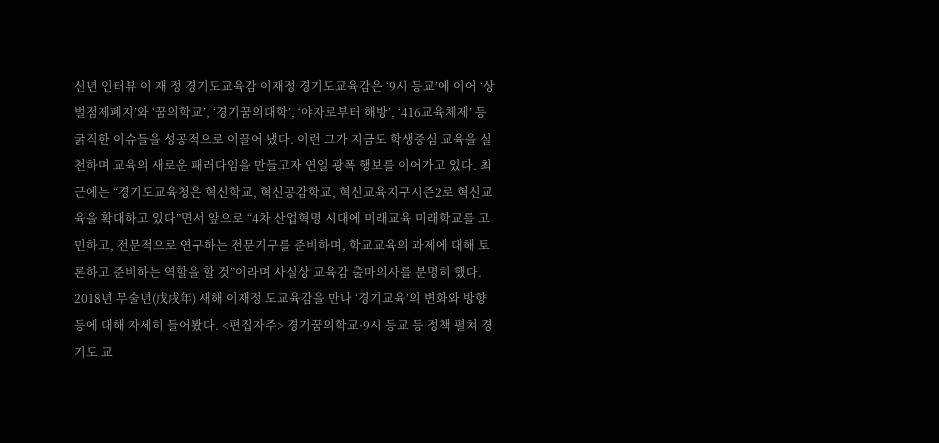신년 인터뷰 이 재 정 경기도교육감 이재정 경기도교육감은 ‘9시 등교’에 이어 ‘상벌점제폐지’와 ‘꿈의학교’, ‘경기꿈의대학’, ‘야자로부터 해방’, ‘416교육체제’ 등 굵직한 이슈들을 성공적으로 이끌어 냈다. 이런 그가 지금도 학생중심 교육을 실천하며 교육의 새로운 패러다임을 만들고자 연일 광폭 행보를 이어가고 있다. 최근에는 “경기도교육청은 혁신학교, 혁신공감학교, 혁신교육지구시즌2로 혁신교육을 확대하고 있다”면서 앞으로 “4차 산업혁명 시대에 미래교육 미래학교를 고민하고, 전문적으로 연구하는 전문기구를 준비하며, 학교교육의 과제에 대해 토론하고 준비하는 역할을 할 것”이라며 사실상 교육감 출마의사를 분명히 했다. 2018년 무술년(戊戌年) 새해 이재정 도교육감을 만나 ‘경기교육’의 변화와 방향 등에 대해 자세히 들어봤다. <편집자주> 경기꿈의학교·9시 등교 등 정책 펼쳐 경기도 교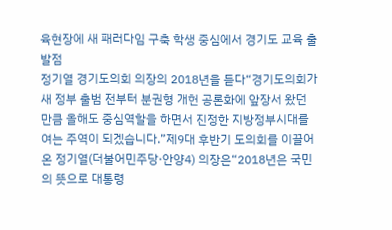육현장에 새 패러다임 구축 학생 중심에서 경기도 교육 출발점
정기열 경기도의회 의장의 2018년을 듣다“경기도의회가 새 정부 출범 전부터 분권형 개헌 공론화에 앞장서 왔던 만큼 올해도 중심역할을 하면서 진정한 지방정부시대를 여는 주역이 되겠습니다.”제9대 후반기 도의회를 이끌어 온 정기열(더불어민주당·안양4) 의장은“2018년은 국민의 뜻으로 대통령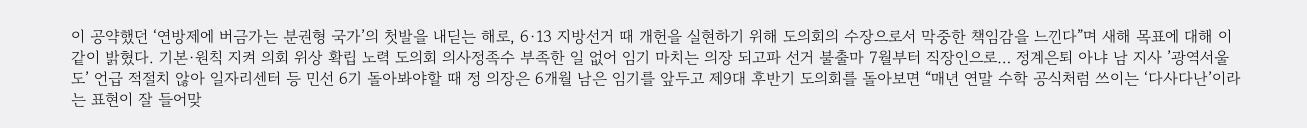이 공약했던 ‘연방제에 버금가는 분권형 국가’의 첫발을 내딛는 해로, 6·13 지방선거 때 개헌을 실현하기 위해 도의회의 수장으로서 막중한 책임감을 느낀다”며 새해 목표에 대해 이같이 밝혔다. 기본·원칙 지켜 의회 위상 확립 노력 도의회 의사정족수 부족한 일 없어 임기 마치는 의장 되고파 선거 불출마 7월부터 직장인으로… 정계은퇴 아냐 남 지사 ’광역서울도’ 언급 적절치 않아 일자리센터 등 민선 6기 돌아봐야할 때 정 의장은 6개월 남은 임기를 앞두고 제9대 후반기 도의회를 돌아보면 “매년 연말 수학 공식처럼 쓰이는 ‘다사다난’이라는 표현이 잘 들어맞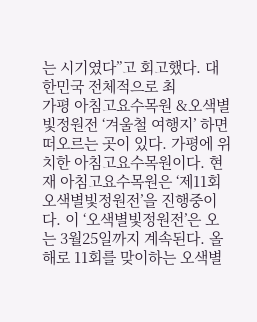는 시기였다”고 회고했다. 대한민국 전체적으로 최
가평 아침고요수목원 &오색별빛정원전 ‘겨울철 여행지’ 하면 떠오르는 곳이 있다. 가평에 위치한 아침고요수목원이다. 현재 아침고요수목원은 ‘제11회 오색별빛정원전’을 진행중이다. 이 ‘오색별빛정원전’은 오는 3월25일까지 계속된다. 올해로 11회를 맞이하는 오색별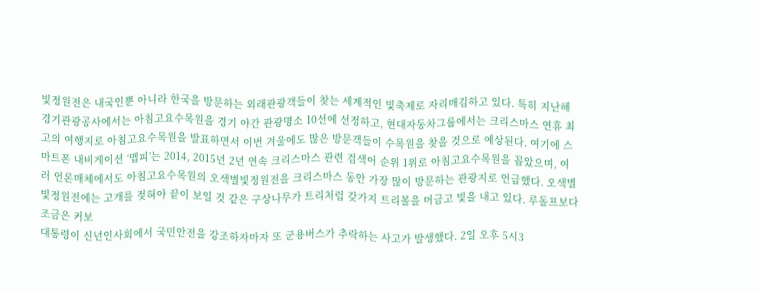빛정원전은 내국인뿐 아니라 한국을 방문하는 외래관광객들이 찾는 세계적인 빛축제로 자리매김하고 있다. 특히 지난해 경기관광공사에서는 아침고요수목원을 경기 야간 관광명소 10선에 선정하고, 현대자동차그룹에서는 크리스마스 연휴 최고의 여행지로 아침고요수목원을 발표하면서 이번 겨울에도 많은 방문객들이 수목원을 찾을 것으로 예상된다. 여기에 스마트폰 내비게이션 ‘맵피’는 2014, 2015년 2년 연속 크리스마스 관련 검색어 순위 1위로 아침고요수목원을 꼽았으며, 여러 언론매체에서도 아침고요수목원의 오색별빛정원전을 크리스마스 동안 가장 많이 방문하는 관광지로 언급했다. 오색별빛정원전에는 고개를 젖혀야 끝이 보일 것 같은 구상나무가 트리처럼 갖가지 트리볼을 머금고 빛을 내고 있다. 루돌프보다 조금은 커보
대통령이 신년인사회에서 국민안전을 강조하자마자 또 군용버스가 추락하는 사고가 발생했다. 2일 오후 5시3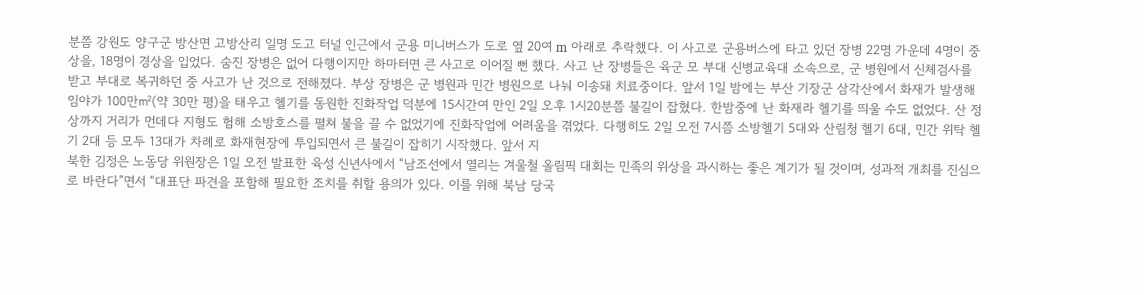분쯤 강원도 양구군 방산면 고방산리 일명 도고 터널 인근에서 군용 미니버스가 도로 옆 20여 m 아래로 추락했다. 이 사고로 군용버스에 타고 있던 장병 22명 가운데 4명이 중상을, 18명이 경상을 입었다. 숨진 장병은 없어 다행이지만 하마터면 큰 사고로 이어질 뻔 했다. 사고 난 장병들은 육군 모 부대 신병교육대 소속으로, 군 병원에서 신체검사를 받고 부대로 복귀하던 중 사고가 난 것으로 전해졌다. 부상 장병은 군 병원과 민간 병원으로 나눠 이송돼 치료중이다. 앞서 1일 밤에는 부산 기장군 삼각산에서 화재가 발생해 임야가 100만㎡(약 30만 평)을 태우고 헬기를 동원한 진화작업 덕분에 15시간여 만인 2일 오후 1시20분쯤 불길이 잡혔다. 한밤중에 난 화재라 헬기를 띄울 수도 없었다. 산 정상까지 거리가 먼데다 지형도 험해 소방호스를 펼쳐 불을 끌 수 없었기에 진화작업에 어려움을 겪었다. 다행히도 2일 오전 7시쯤 소방헬기 5대와 산림청 헬기 6대, 민간 위탁 헬기 2대 등 모두 13대가 차례로 화재현장에 투입되면서 큰 불길이 잡히기 시작했다. 앞서 지
북한 김정은 노동당 위원장은 1일 오전 발표한 육성 신년사에서 “남조선에서 열리는 겨울철 올림픽 대회는 민족의 위상을 과시하는 좋은 계기가 될 것이며, 성과적 개최를 진심으로 바란다”면서 “대표단 파견을 포함해 필요한 조치를 취할 용의가 있다. 이를 위해 북남 당국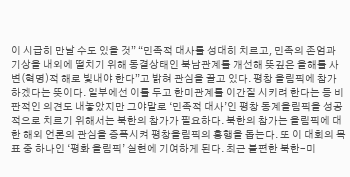이 시급히 만날 수도 있을 것” “민족적 대사를 성대히 치르고, 민족의 존엄과 기상을 내외에 떨치기 위해 동결상태인 북남관계를 개선해 뜻깊은 올해를 사변(혁명)적 해로 빛내야 한다”고 밝혀 관심을 끌고 있다. 평창 올림픽에 참가하겠다는 뜻이다. 일부에선 이를 두고 한미관계를 이간질 시키려 한다는 등 비판적인 의견도 내놓았지만 그야말로 ‘민족적 대사’인 평창 동계올림픽을 성공적으로 치르기 위해서는 북한의 참가가 필요하다. 북한의 참가는 올림픽에 대한 해외 언론의 관심을 증폭시켜 평창올림픽의 흥행을 돕는다. 또 이 대회의 목표 중 하나인 ‘평화 올림픽’ 실현에 기여하게 된다. 최근 불편한 북한-미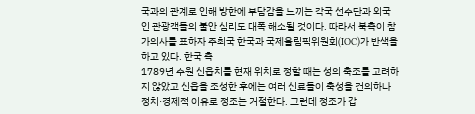국과의 관계로 인해 방한에 부담감을 느끼는 각국 선수단과 외국인 관광객들의 불안 심리도 대폭 해소될 것이다. 따라서 북측이 참가의사를 표하자 주최국 한국과 국제올림픽위원회(IOC)가 반색을 하고 있다. 한국 측
1789년 수원 신읍치를 현재 위치로 정할 때는 성의 축조를 고려하지 않았고 신읍을 조성한 후에는 여러 신료들이 축성을 건의하나 정치·경제적 이유로 정조는 거절한다. 그런데 정조가 갑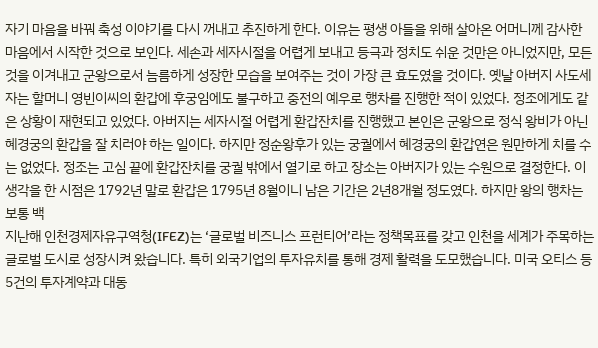자기 마음을 바꿔 축성 이야기를 다시 꺼내고 추진하게 한다. 이유는 평생 아들을 위해 살아온 어머니께 감사한 마음에서 시작한 것으로 보인다. 세손과 세자시절을 어렵게 보내고 등극과 정치도 쉬운 것만은 아니었지만, 모든 것을 이겨내고 군왕으로서 늠름하게 성장한 모습을 보여주는 것이 가장 큰 효도였을 것이다. 옛날 아버지 사도세자는 할머니 영빈이씨의 환갑에 후궁임에도 불구하고 중전의 예우로 행차를 진행한 적이 있었다. 정조에게도 같은 상황이 재현되고 있었다. 아버지는 세자시절 어렵게 환갑잔치를 진행했고 본인은 군왕으로 정식 왕비가 아닌 혜경궁의 환갑을 잘 치러야 하는 일이다. 하지만 정순왕후가 있는 궁궐에서 혜경궁의 환갑연은 원만하게 치를 수는 없었다. 정조는 고심 끝에 환갑잔치를 궁궐 밖에서 열기로 하고 장소는 아버지가 있는 수원으로 결정한다. 이 생각을 한 시점은 1792년 말로 환갑은 1795년 8월이니 남은 기간은 2년8개월 정도였다. 하지만 왕의 행차는 보통 백
지난해 인천경제자유구역청(IFEZ)는 ‘글로벌 비즈니스 프런티어’라는 정책목표를 갖고 인천을 세계가 주목하는 글로벌 도시로 성장시켜 왔습니다. 특히 외국기업의 투자유치를 통해 경제 활력을 도모했습니다. 미국 오티스 등 5건의 투자계약과 대동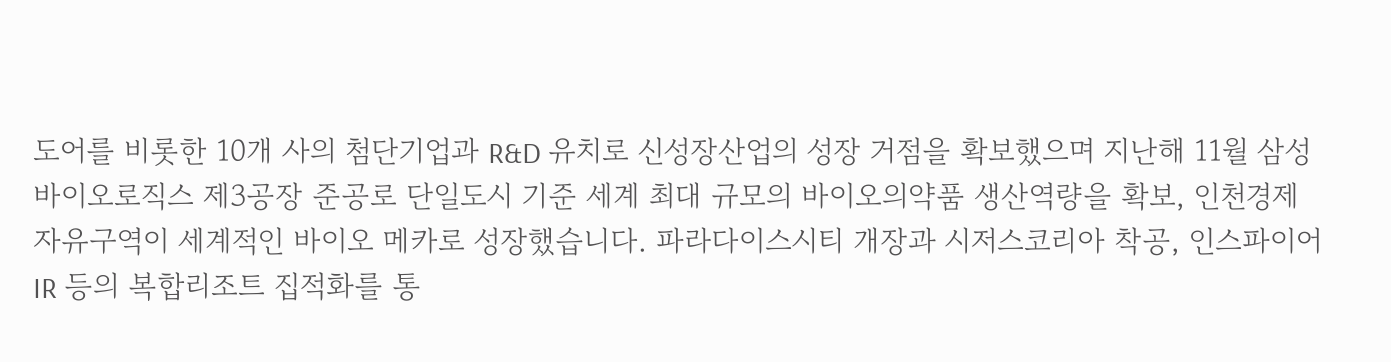도어를 비롯한 10개 사의 첨단기업과 R&D 유치로 신성장산업의 성장 거점을 확보했으며 지난해 11월 삼성바이오로직스 제3공장 준공로 단일도시 기준 세계 최대 규모의 바이오의약품 생산역량을 확보, 인천경제자유구역이 세계적인 바이오 메카로 성장했습니다. 파라다이스시티 개장과 시저스코리아 착공, 인스파이어 IR 등의 복합리조트 집적화를 통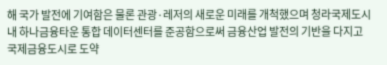해 국가 발전에 기여함은 물론 관광·레저의 새로운 미래를 개척했으며 청라국제도시내 하나금융타운 통합 데이터센터를 준공함으로써 금융산업 발전의 기반을 다지고 국제금융도시로 도약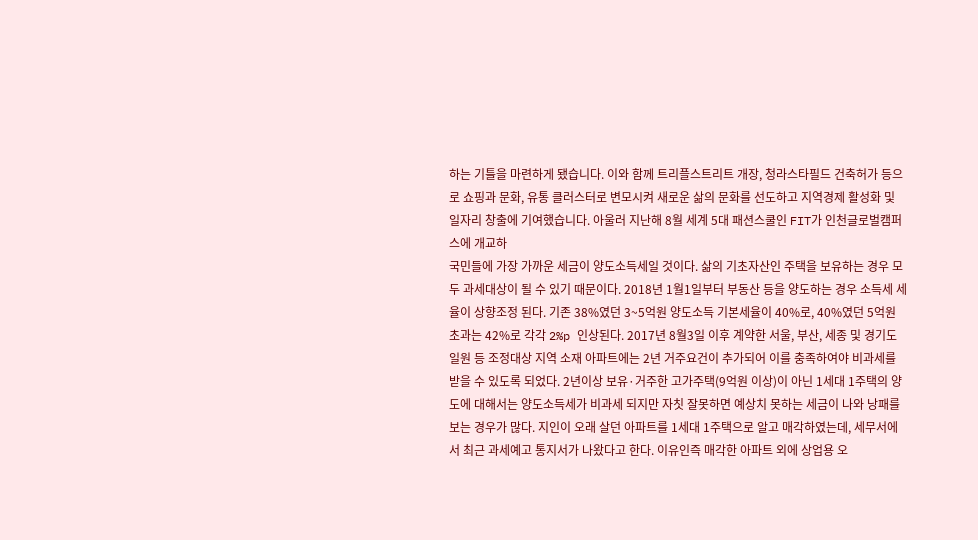하는 기틀을 마련하게 됐습니다. 이와 함께 트리플스트리트 개장, 청라스타필드 건축허가 등으로 쇼핑과 문화, 유통 클러스터로 변모시켜 새로운 삶의 문화를 선도하고 지역경제 활성화 및 일자리 창출에 기여했습니다. 아울러 지난해 8월 세계 5대 패션스쿨인 FIT가 인천글로벌캠퍼스에 개교하
국민들에 가장 가까운 세금이 양도소득세일 것이다. 삶의 기초자산인 주택을 보유하는 경우 모두 과세대상이 될 수 있기 때문이다. 2018년 1월1일부터 부동산 등을 양도하는 경우 소득세 세율이 상향조정 된다. 기존 38%였던 3~5억원 양도소득 기본세율이 40%로, 40%였던 5억원 초과는 42%로 각각 2%p 인상된다. 2017년 8월3일 이후 계약한 서울, 부산, 세종 및 경기도 일원 등 조정대상 지역 소재 아파트에는 2년 거주요건이 추가되어 이를 충족하여야 비과세를 받을 수 있도록 되었다. 2년이상 보유·거주한 고가주택(9억원 이상)이 아닌 1세대 1주택의 양도에 대해서는 양도소득세가 비과세 되지만 자칫 잘못하면 예상치 못하는 세금이 나와 낭패를 보는 경우가 많다. 지인이 오래 살던 아파트를 1세대 1주택으로 알고 매각하였는데, 세무서에서 최근 과세예고 통지서가 나왔다고 한다. 이유인즉 매각한 아파트 외에 상업용 오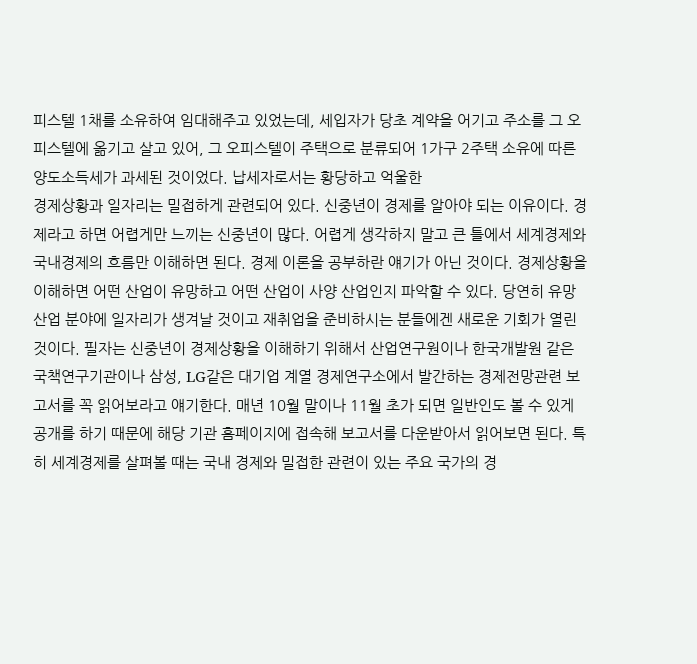피스텔 1채를 소유하여 임대해주고 있었는데, 세입자가 당초 계약을 어기고 주소를 그 오피스텔에 옮기고 살고 있어, 그 오피스텔이 주택으로 분류되어 1가구 2주택 소유에 따른 양도소득세가 과세된 것이었다. 납세자로서는 황당하고 억울한
경제상황과 일자리는 밀접하게 관련되어 있다. 신중년이 경제를 알아야 되는 이유이다. 경제라고 하면 어렵게만 느끼는 신중년이 많다. 어렵게 생각하지 말고 큰 틀에서 세계경제와 국내경제의 흐름만 이해하면 된다. 경제 이론을 공부하란 얘기가 아닌 것이다. 경제상황을 이해하면 어떤 산업이 유망하고 어떤 산업이 사양 산업인지 파악할 수 있다. 당연히 유망 산업 분야에 일자리가 생겨날 것이고 재취업을 준비하시는 분들에겐 새로운 기회가 열린 것이다. 필자는 신중년이 경제상황을 이해하기 위해서 산업연구원이나 한국개발원 같은 국책연구기관이나 삼성, LG같은 대기업 계열 경제연구소에서 발간하는 경제전망관련 보고서를 꼭 읽어보라고 얘기한다. 매년 10월 말이나 11월 초가 되면 일반인도 볼 수 있게 공개를 하기 때문에 해당 기관 홈페이지에 접속해 보고서를 다운받아서 읽어보면 된다. 특히 세계경제를 살펴볼 때는 국내 경제와 밀접한 관련이 있는 주요 국가의 경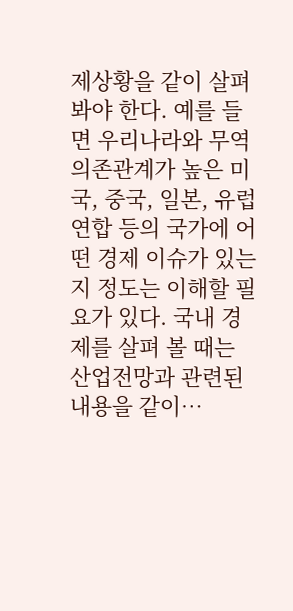제상황을 같이 살펴봐야 한다. 예를 들면 우리나라와 무역의존관계가 높은 미국, 중국, 일본, 유럽연합 등의 국가에 어떤 경제 이슈가 있는지 정도는 이해할 필요가 있다. 국내 경제를 살펴 볼 때는 산업전망과 관련된 내용을 같이…